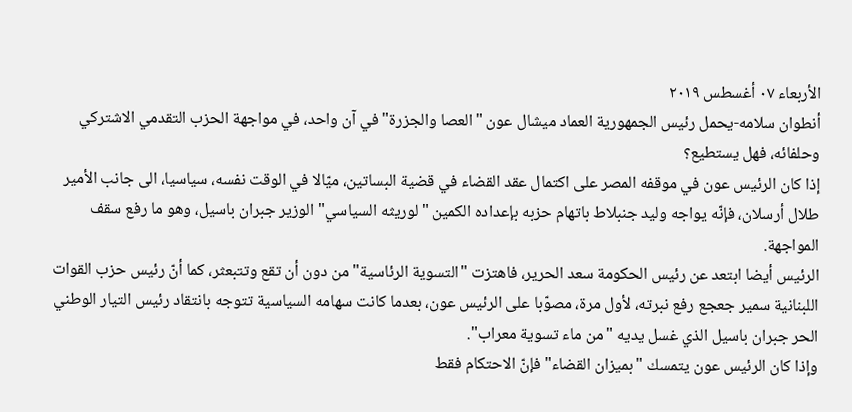الأربعاء ٠٧ أغسطس ٢٠١٩
أنطوان سلامه-يحمل رئيس الجمهورية العماد ميشال عون "العصا والجزرة" في آن واحد، في مواجهة الحزب التقدمي الاشتركي وحلفائه، فهل يستطيع؟
إذا كان الرئيس عون في موقفه المصر على اكتمال عقد القضاء في قضية البساتين، ميّالا في الوقت نفسه، سياسيا، الى جانب الأمير طلال أرسلان، فإنّه يواجه وليد جنبلاط باتهام حزبه بإعداده الكمين "لوريثه السياسي" الوزير جبران باسيل، وهو ما رفع سقف المواجهة.
الرئيس أيضا ابتعد عن رئيس الحكومة سعد الحرير، فاهتزت "التسوية الرئاسية" من دون أن تقع وتتبعثر، كما أنّ رئيس حزب القوات اللبنانية سمير جعجع رفع نبرته، لأول مرة، مصوّبا على الرئيس عون، بعدما كانت سهامه السياسية تتوجه بانتقاد رئيس التيار الوطني الحر جبران باسيل الذي غسل يديه "من ماء تسوية معراب".
وإذا كان الرئيس عون يتمسك "بميزان القضاء" فإنّ الاحتكام فقط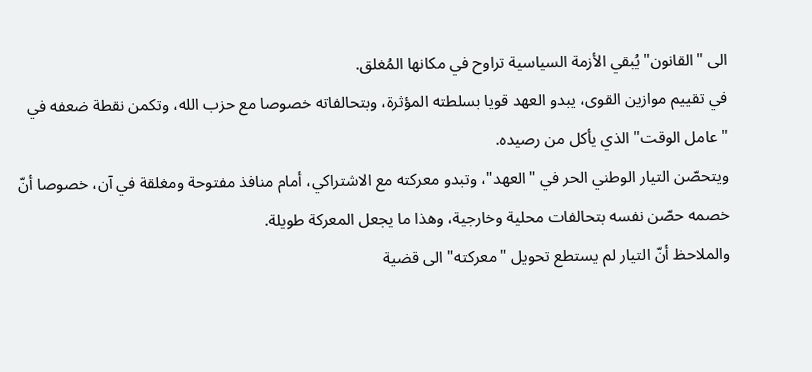الى "القانون"يُبقي الأزمة السياسية تراوح في مكانها المُغلق.
في تقييم موازين القوى، يبدو العهد قويا بسلطته المؤثرة، وبتحالفاته خصوصا مع حزب الله، وتكمن نقطة ضعفه في "عامل الوقت" الذي يأكل من رصيده.
ويتحصّن التيار الوطني الحر في "العهد"، وتبدو معركته مع الاشتراكي، أمام منافذ مفتوحة ومغلقة في آن، خصوصا أنّ خصمه حصّن نفسه بتحالفات محلية وخارجية، وهذا ما يجعل المعركة طويلة.
والملاحظ أنّ التيار لم يستطع تحويل "معركته" الى قضية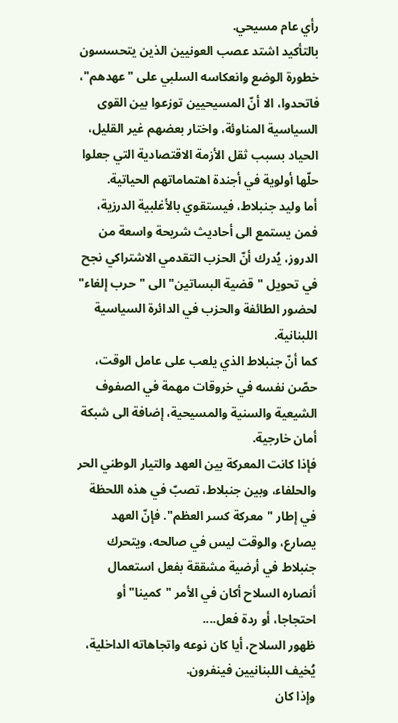رأي عام مسيحي.
بالتأكيد اشتد عصب العونيين الذين يتحسسون خطورة الوضع وانعكاسه السلبي على "عهدهم"، فاتحدوا، الا أنّ المسيحيين توزعوا بين القوى السياسية المناوئة، واختار بعضهم غير القليل، الحياد بسبب ثقل الأزمة الاقتصادية التي جعلوا حلّها أولوية في أجندة اهتماماتهم الحياتية.
أما وليد جنبلاط، فيستقوي بالأغلبية الدرزية، فمن يستمع الى أحاديث شريحة واسعة من الدروز، يُدرك أنّ الحزب التقدمي الاشتراكي نجح في تحويل "قضية البساتين" الى "حرب إلغاء" لحضور الطائفة والحزب في الدائرة السياسية اللبنانية.
كما أنّ جنبلاط الذي يلعب على عامل الوقت، حصّن نفسه في خروقات مهمة في الصفوف الشيعية والسنية والمسيحية، إضافة الى شبكة أمان خارجية.
فإذا كانت المعركة بين العهد والتيار الوطني الحر والحلفاء، وبين جنبلاط، تصبّ في هذه اللحظة في إطار "معركة كسر العظم". فإنّ العهد يصارع، والوقت ليس في صالحه، ويتحرك جنبلاط في أرضية مشققة بفعل استعمال أنصاره السلاح أكان في الأمر "كمينا" أو احتجاجا، أو ردة فعل....
ظهور السلاح، أيا كان نوعه واتجاهاته الداخلية، يُخيف اللبنانيين فينفرون.
وإذا كان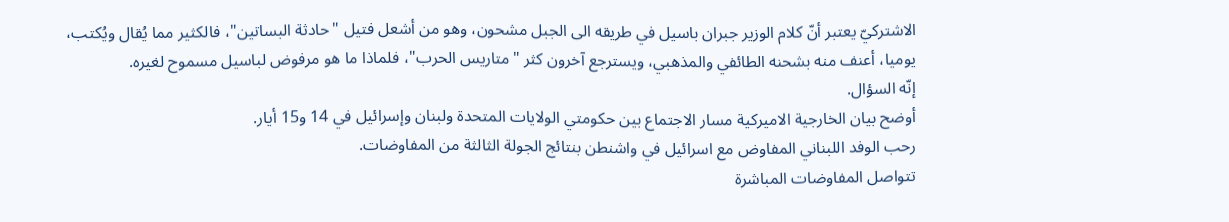الاشتركيّ يعتبر أنّ كلام الوزير جبران باسيل في طريقه الى الجبل مشحون، وهو من أشعل فتيل "حادثة البساتين"، فالكثير مما يُقال ويُكتب، يوميا، أعنف منه بشحنه الطائفي والمذهبي، ويسترجع آخرون كثر "متاريس الحرب"، فلماذا ما هو مرفوض لباسيل مسموح لغيره.
إنّه السؤال.
أوضح بيان الخارجية الاميركية مسار الاجتماع بين حكومتي الولايات المتحدة ولبنان وإسرائيل في 14 و15 أيار.
رحب الوفد اللبناني المفاوض مع اسرائيل في واشنطن بنتائج الجولة الثالثة من المفاوضات.
تتواصل المفاوضات المباشرة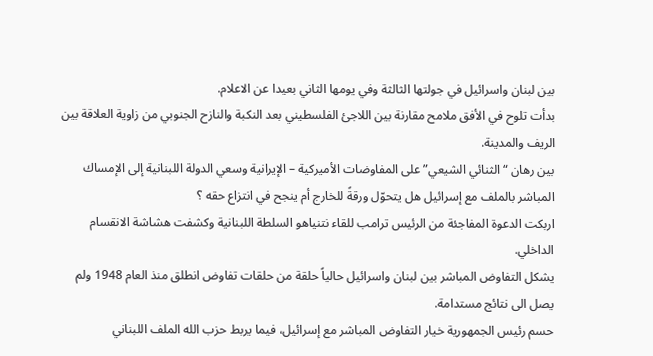بين لبنان واسرائيل في جولتها الثالثة وفي يومها الثاني بعيدا عن الاعلام.
بدأت تلوح في الأفق ملامح مقارنة بين اللاجئ الفلسطيني بعد النكبة والنازح الجنوبي من زاوية العلاقة بين الريف والمدينة.
بين رهان “الثنائي الشيعي” على المفاوضات الأميركية – الإيرانية وسعي الدولة اللبنانية إلى الإمساك المباشر بالملف مع إسرائيل هل يتحوّل ورقةً للخارج أم ينجح في انتزاع حقه ؟
اربكت الدعوة المفاجئة من الرئيس ترامب للقاء نتنياهو السلطة اللبنانية وكشفت هشاشة الانقسام الداخلي.
يشكل التفاوض المباشر بين لبنان واسرائيل حالياً حلقة من حلقات تفاوض انطلق منذ العام 1948 ولم يصل الى نتائج مستدامة.
حسم رئيس الجمهورية خيار التفاوض المباشر مع إسرائيل، فيما يربط حزب الله الملف اللبناني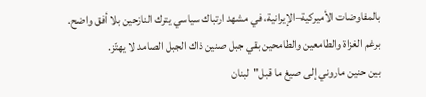بالمفاوضات الأميركية–الإيرانية، في مشهد ارتباك سياسي يترك النازحين بلا أفق واضح.
برغم الغزاة والطامعين والطامحين بقي جبل صنين ذاك الجبل الصامد لا يهتّز.
بين حنين ماروني إلى صيغ ما قبل"لبنان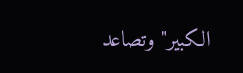الكبير" وتصاعد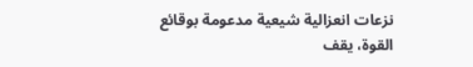نزعات انعزالية شيعية مدعومة بوقائع القوة، يقف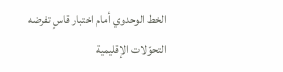الخط الوحدوي أمام اختبار قاسٍ تفرضه التحوّلات الإقليمية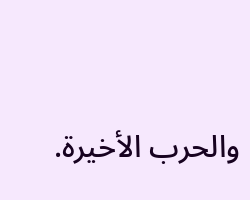والحرب الأخيرة.